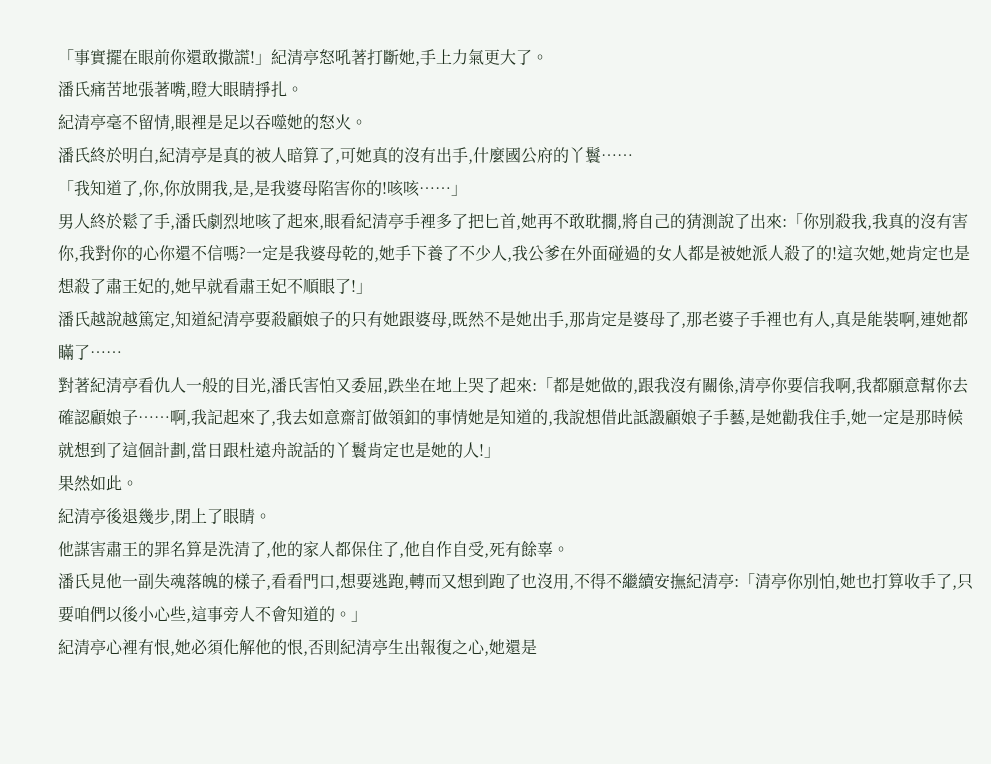「事實擺在眼前你還敢撒謊!」紀清亭怒吼著打斷她,手上力氣更大了。
潘氏痛苦地張著嘴,瞪大眼睛掙扎。
紀清亭毫不留情,眼裡是足以吞噬她的怒火。
潘氏終於明白,紀清亭是真的被人暗算了,可她真的沒有出手,什麼國公府的丫鬟……
「我知道了,你,你放開我,是,是我婆母陷害你的!咳咳……」
男人終於鬆了手,潘氏劇烈地咳了起來,眼看紀清亭手裡多了把匕首,她再不敢耽擱,將自己的猜測說了出來:「你別殺我,我真的沒有害你,我對你的心你還不信嗎?一定是我婆母乾的,她手下養了不少人,我公爹在外面碰過的女人都是被她派人殺了的!這次她,她肯定也是想殺了肅王妃的,她早就看肅王妃不順眼了!」
潘氏越說越篤定,知道紀清亭要殺顧娘子的只有她跟婆母,既然不是她出手,那肯定是婆母了,那老婆子手裡也有人,真是能裝啊,連她都瞞了……
對著紀清亭看仇人一般的目光,潘氏害怕又委屈,跌坐在地上哭了起來:「都是她做的,跟我沒有關係,清亭你要信我啊,我都願意幫你去確認顧娘子……啊,我記起來了,我去如意齋訂做領釦的事情她是知道的,我說想借此詆譭顧娘子手藝,是她勸我住手,她一定是那時候就想到了這個計劃,當日跟杜遠舟說話的丫鬟肯定也是她的人!」
果然如此。
紀清亭後退幾步,閉上了眼睛。
他謀害肅王的罪名算是洗清了,他的家人都保住了,他自作自受,死有餘辜。
潘氏見他一副失魂落魄的樣子,看看門口,想要逃跑,轉而又想到跑了也沒用,不得不繼續安撫紀清亭:「清亭你別怕,她也打算收手了,只要咱們以後小心些,這事旁人不會知道的。」
紀清亭心裡有恨,她必須化解他的恨,否則紀清亭生出報復之心,她還是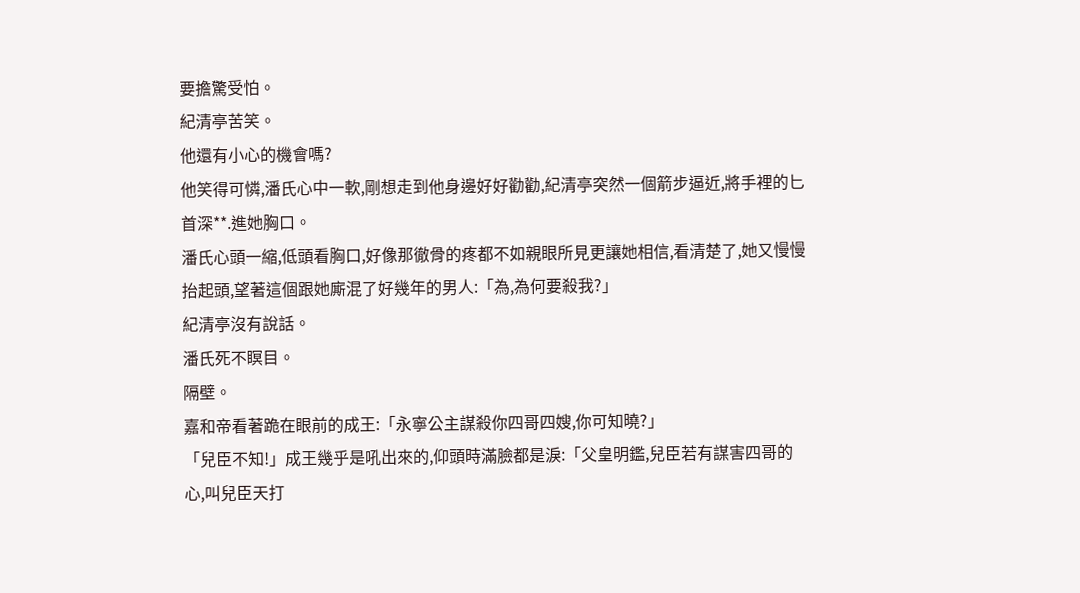要擔驚受怕。
紀清亭苦笑。
他還有小心的機會嗎?
他笑得可憐,潘氏心中一軟,剛想走到他身邊好好勸勸,紀清亭突然一個箭步逼近,將手裡的匕首深**.進她胸口。
潘氏心頭一縮,低頭看胸口,好像那徹骨的疼都不如親眼所見更讓她相信,看清楚了,她又慢慢抬起頭,望著這個跟她廝混了好幾年的男人:「為,為何要殺我?」
紀清亭沒有說話。
潘氏死不瞑目。
隔壁。
嘉和帝看著跪在眼前的成王:「永寧公主謀殺你四哥四嫂,你可知曉?」
「兒臣不知!」成王幾乎是吼出來的,仰頭時滿臉都是淚:「父皇明鑑,兒臣若有謀害四哥的心,叫兒臣天打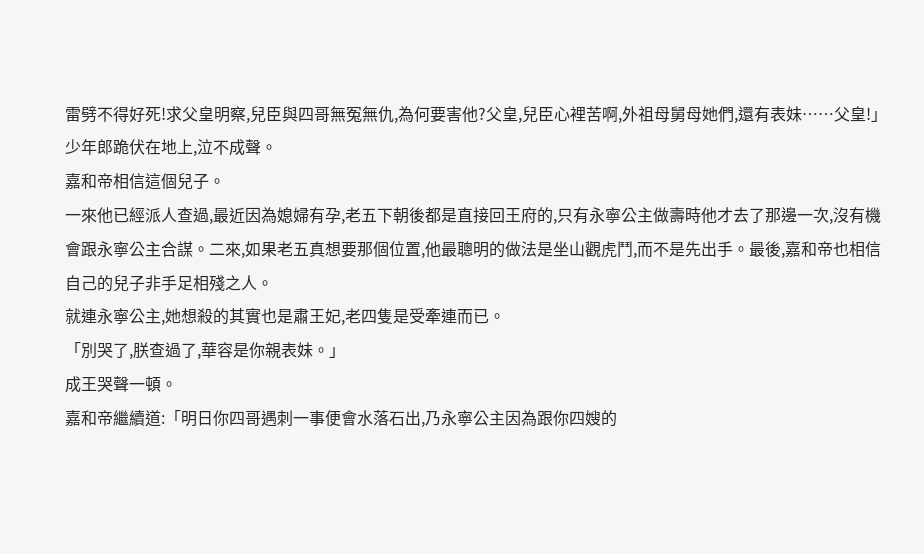雷劈不得好死!求父皇明察,兒臣與四哥無冤無仇,為何要害他?父皇,兒臣心裡苦啊,外祖母舅母她們,還有表妹……父皇!」
少年郎跪伏在地上,泣不成聲。
嘉和帝相信這個兒子。
一來他已經派人查過,最近因為媳婦有孕,老五下朝後都是直接回王府的,只有永寧公主做壽時他才去了那邊一次,沒有機會跟永寧公主合謀。二來,如果老五真想要那個位置,他最聰明的做法是坐山觀虎鬥,而不是先出手。最後,嘉和帝也相信自己的兒子非手足相殘之人。
就連永寧公主,她想殺的其實也是肅王妃,老四隻是受牽連而已。
「別哭了,朕查過了,華容是你親表妹。」
成王哭聲一頓。
嘉和帝繼續道:「明日你四哥遇刺一事便會水落石出,乃永寧公主因為跟你四嫂的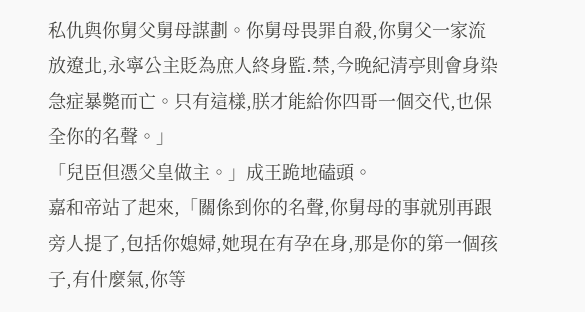私仇與你舅父舅母謀劃。你舅母畏罪自殺,你舅父一家流放遼北,永寧公主貶為庶人終身監.禁,今晚紀清亭則會身染急症暴斃而亡。只有這樣,朕才能給你四哥一個交代,也保全你的名聲。」
「兒臣但憑父皇做主。」成王跪地磕頭。
嘉和帝站了起來,「關係到你的名聲,你舅母的事就別再跟旁人提了,包括你媳婦,她現在有孕在身,那是你的第一個孩子,有什麼氣,你等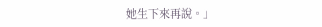她生下來再說。」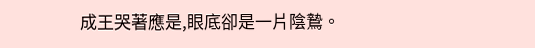成王哭著應是,眼底卻是一片陰鷙。